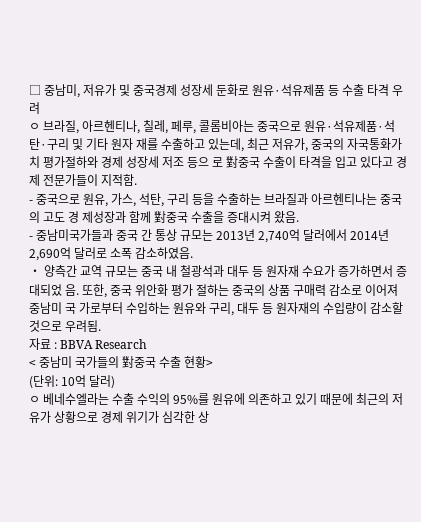□ 중남미, 저유가 및 중국경제 성장세 둔화로 원유·석유제품 등 수출 타격 우려
ㅇ 브라질, 아르헨티나, 칠레, 페루, 콜롬비아는 중국으로 원유·석유제품·석탄·구리 및 기타 원자 재를 수출하고 있는데, 최근 저유가, 중국의 자국통화가치 평가절하와 경제 성장세 저조 등으 로 對중국 수출이 타격을 입고 있다고 경제 전문가들이 지적함.
- 중국으로 원유, 가스, 석탄, 구리 등을 수출하는 브라질과 아르헨티나는 중국의 고도 경 제성장과 함께 對중국 수출을 증대시켜 왔음.
- 중남미국가들과 중국 간 통상 규모는 2013년 2,740억 달러에서 2014년 2,690억 달러로 소폭 감소하였음.
・ 양측간 교역 규모는 중국 내 철광석과 대두 등 원자재 수요가 증가하면서 증대되었 음. 또한, 중국 위안화 평가 절하는 중국의 상품 구매력 감소로 이어져 중남미 국 가로부터 수입하는 원유와 구리, 대두 등 원자재의 수입량이 감소할 것으로 우려됨.
자료 : BBVA Research
< 중남미 국가들의 對중국 수출 현황>
(단위: 10억 달러)
ㅇ 베네수엘라는 수출 수익의 95%를 원유에 의존하고 있기 때문에 최근의 저유가 상황으로 경제 위기가 심각한 상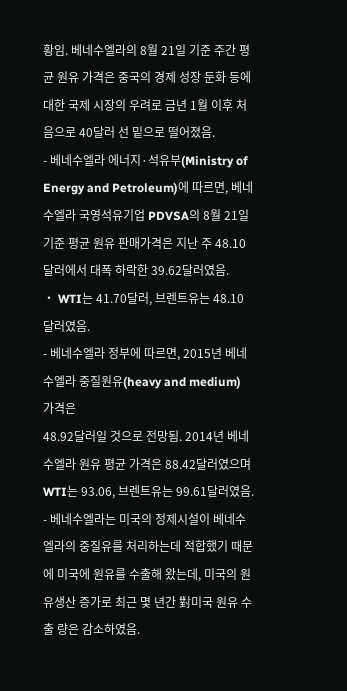황임. 베네수엘라의 8월 21일 기준 주간 평균 원유 가격은 중국의 경제 성장 둔화 등에 대한 국제 시장의 우려로 금년 1월 이후 처음으로 40달러 선 밑으로 떨어졌음.
- 베네수엘라 에너지·석유부(Ministry of Energy and Petroleum)에 따르면, 베네수엘라 국영석유기업 PDVSA의 8월 21일 기준 평균 원유 판매가격은 지난 주 48.10달러에서 대폭 하락한 39.62달러였음.
・ WTI는 41.70달러, 브렌트유는 48.10달러였음.
- 베네수엘라 정부에 따르면, 2015년 베네수엘라 중질원유(heavy and medium) 가격은
48.92달러일 것으로 전망됨. 2014년 베네수엘라 원유 평균 가격은 88.42달러였으며 WTI는 93.06, 브렌트유는 99.61달러였음.
- 베네수엘라는 미국의 정제시설이 베네수엘라의 중질유를 처리하는데 적합했기 때문에 미국에 원유를 수출해 왔는데, 미국의 원유생산 증가로 최근 몇 년간 對미국 원유 수출 량은 감소하였음.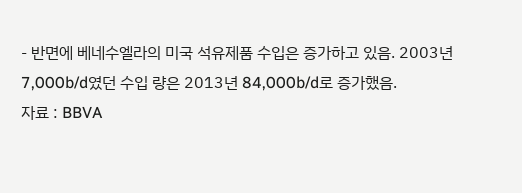- 반면에 베네수엘라의 미국 석유제품 수입은 증가하고 있음. 2003년 7,000b/d였던 수입 량은 2013년 84,000b/d로 증가했음.
자료 : BBVA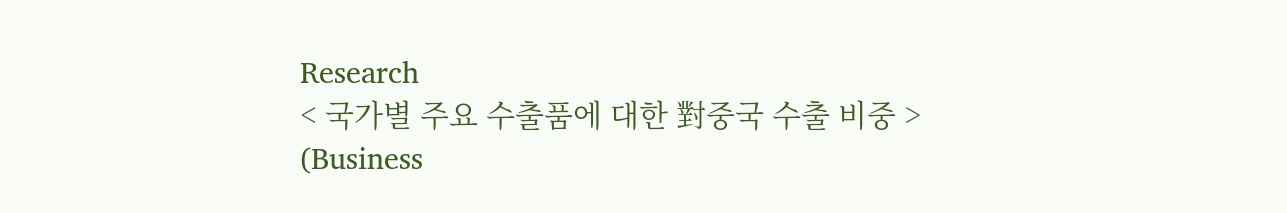Research
< 국가별 주요 수출품에 대한 對중국 수출 비중 >
(Business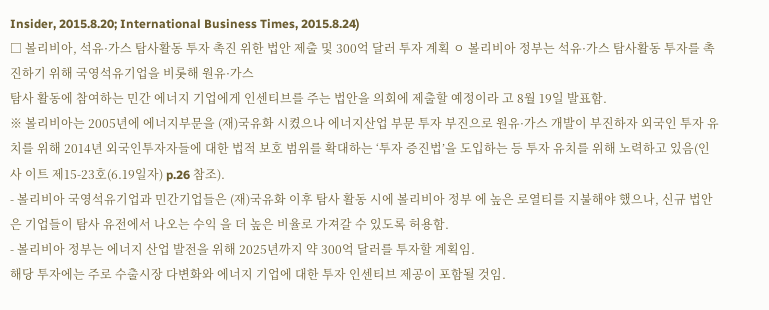Insider, 2015.8.20; International Business Times, 2015.8.24)
□ 볼리비아, 석유·가스 탐사활동 투자 촉진 위한 법안 제출 및 300억 달러 투자 계획 ㅇ 볼리비아 정부는 석유·가스 탐사활동 투자를 촉진하기 위해 국영석유기업을 비롯해 원유·가스
탐사 활동에 참여하는 민간 에너지 기업에게 인센티브를 주는 법안을 의회에 제출할 예정이라 고 8월 19일 발표함.
※ 볼리비아는 2005년에 에너지부문을 (재)국유화 시켰으나 에너지산업 부문 투자 부진으로 원유·가스 개발이 부진하자 외국인 투자 유치를 위해 2014년 외국인투자자들에 대한 법적 보호 범위를 확대하는 ‘투자 증진법’을 도입하는 등 투자 유치를 위해 노력하고 있음(인사 이트 제15-23호(6.19일자) p.26 참조).
- 볼리비아 국영석유기업과 민간기업들은 (재)국유화 이후 탐사 활동 시에 볼리비아 정부 에 높은 로열티를 지불해야 했으나, 신규 법안은 기업들이 탐사 유전에서 나오는 수익 을 더 높은 비율로 가져갈 수 있도록 허용함.
- 볼리비아 정부는 에너지 산업 발전을 위해 2025년까지 약 300억 달러를 투자할 계획임.
해당 투자에는 주로 수출시장 다변화와 에너지 기업에 대한 투자 인센티브 제공이 포함될 것임.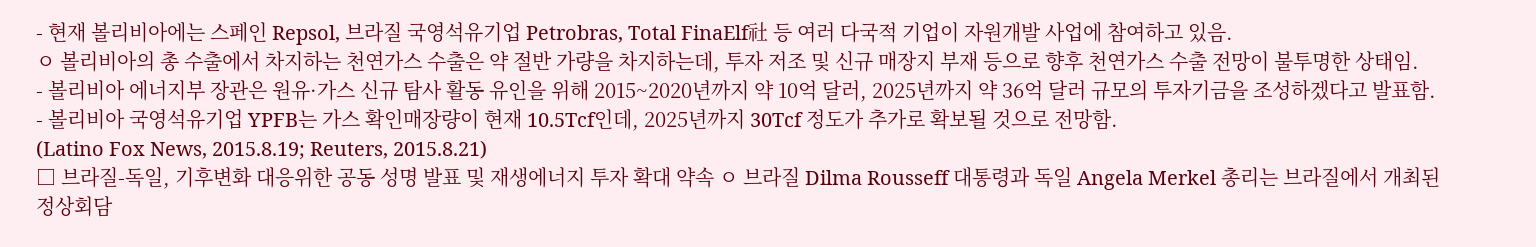- 현재 볼리비아에는 스페인 Repsol, 브라질 국영석유기업 Petrobras, Total FinaElf社 등 여러 다국적 기업이 자원개발 사업에 참여하고 있음.
ㅇ 볼리비아의 총 수출에서 차지하는 천연가스 수출은 약 절반 가량을 차지하는데, 투자 저조 및 신규 매장지 부재 등으로 향후 천연가스 수출 전망이 불투명한 상태임.
- 볼리비아 에너지부 장관은 원유·가스 신규 탐사 활동 유인을 위해 2015~2020년까지 약 10억 달러, 2025년까지 약 36억 달러 규모의 투자기금을 조성하겠다고 발표함.
- 볼리비아 국영석유기업 YPFB는 가스 확인매장량이 현재 10.5Tcf인데, 2025년까지 30Tcf 정도가 추가로 확보될 것으로 전망함.
(Latino Fox News, 2015.8.19; Reuters, 2015.8.21)
□ 브라질-독일, 기후변화 대응위한 공동 성명 발표 및 재생에너지 투자 확대 약속 ㅇ 브라질 Dilma Rousseff 대통령과 독일 Angela Merkel 총리는 브라질에서 개최된 정상회담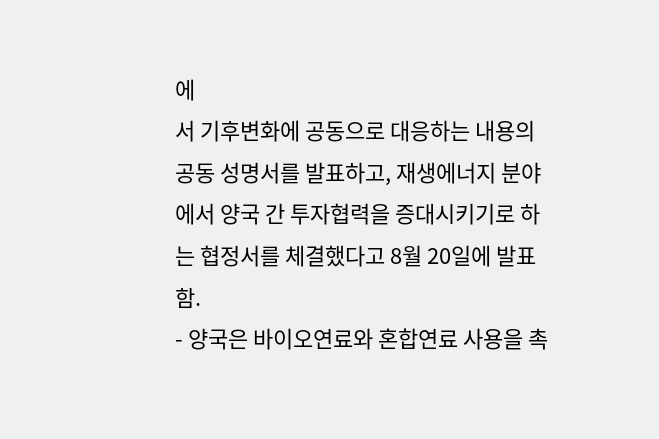에
서 기후변화에 공동으로 대응하는 내용의 공동 성명서를 발표하고, 재생에너지 분야에서 양국 간 투자협력을 증대시키기로 하는 협정서를 체결했다고 8월 20일에 발표함.
- 양국은 바이오연료와 혼합연료 사용을 촉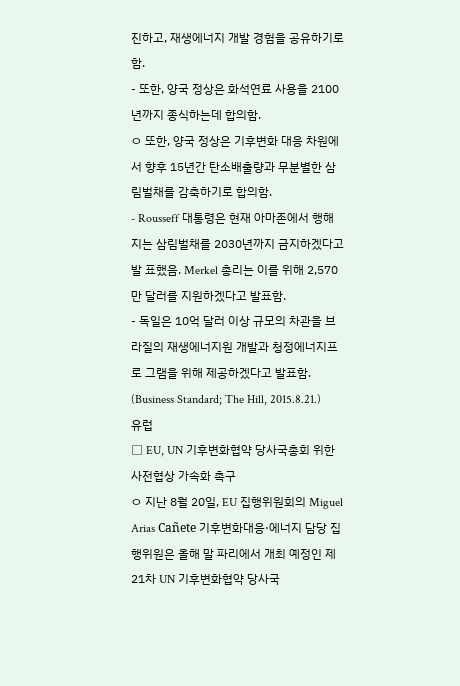진하고, 재생에너지 개발 경험을 공유하기로 함.
- 또한, 양국 정상은 화석연료 사용을 2100년까지 종식하는데 합의함.
ㅇ 또한, 양국 정상은 기후변화 대응 차원에서 향후 15년간 탄소배출량과 무분별한 삼림벌채를 감축하기로 합의함.
- Rousseff 대통령은 현재 아마존에서 행해지는 삼림벌채를 2030년까지 금지하겠다고 발 표했음. Merkel 총리는 이를 위해 2,570만 달러를 지원하겠다고 발표함.
- 독일은 10억 달러 이상 규모의 차관을 브라질의 재생에너지원 개발과 청정에너지프로 그램을 위해 제공하겠다고 발표함.
(Business Standard; The Hill, 2015.8.21.)
유럽
□ EU, UN 기후변화협약 당사국총회 위한 사전협상 가속화 촉구
ㅇ 지난 8월 20일, EU 집행위원회의 Miguel Arias Cañete 기후변화대응·에너지 담당 집행위원은 올해 말 파리에서 개최 예정인 제21차 UN 기후변화협약 당사국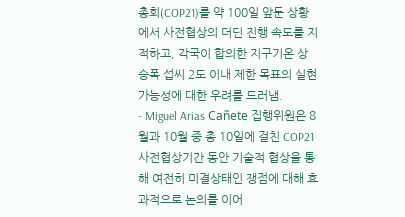총회(COP21)를 약 100일 앞둔 상황에서 사전협상의 더딘 진행 속도를 지적하고, 각국이 합의한 지구기온 상승폭 섭씨 2도 이내 제한 목표의 실현 가능성에 대한 우려를 드러냄.
- Miguel Arias Cañete 집행위원은 8월과 10월 중 총 10일에 걸친 COP21 사전협상기간 동안 기술적 협상을 통해 여전히 미결상태인 쟁점에 대해 효과적으로 논의를 이어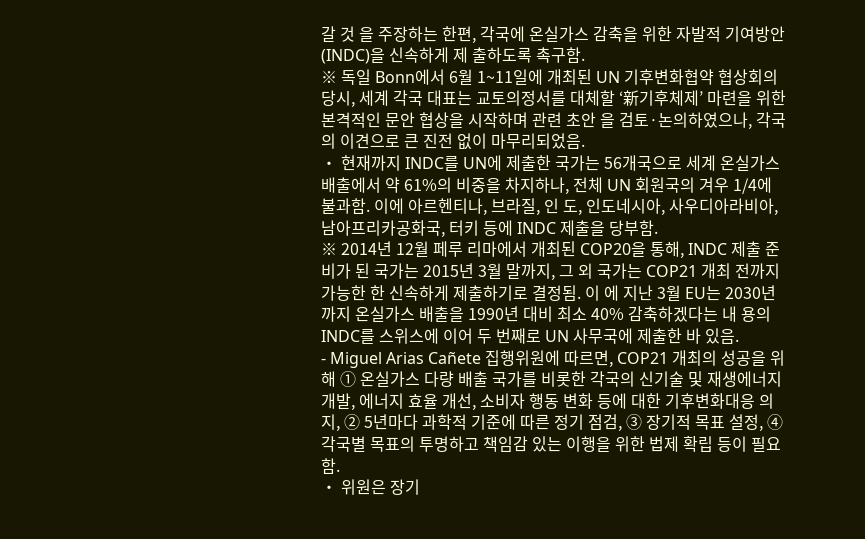갈 것 을 주장하는 한편, 각국에 온실가스 감축을 위한 자발적 기여방안(INDC)을 신속하게 제 출하도록 촉구함.
※ 독일 Bonn에서 6월 1~11일에 개최된 UN 기후변화협약 협상회의 당시, 세계 각국 대표는 교토의정서를 대체할 ‘新기후체제’ 마련을 위한 본격적인 문안 협상을 시작하며 관련 초안 을 검토·논의하였으나, 각국의 이견으로 큰 진전 없이 마무리되었음.
・ 현재까지 INDC를 UN에 제출한 국가는 56개국으로 세계 온실가스 배출에서 약 61%의 비중을 차지하나, 전체 UN 회원국의 겨우 1/4에 불과함. 이에 아르헨티나, 브라질, 인 도, 인도네시아, 사우디아라비아, 남아프리카공화국, 터키 등에 INDC 제출을 당부함.
※ 2014년 12월 페루 리마에서 개최된 COP20을 통해, INDC 제출 준비가 된 국가는 2015년 3월 말까지, 그 외 국가는 COP21 개최 전까지 가능한 한 신속하게 제출하기로 결정됨. 이 에 지난 3월 EU는 2030년까지 온실가스 배출을 1990년 대비 최소 40% 감축하겠다는 내 용의 INDC를 스위스에 이어 두 번째로 UN 사무국에 제출한 바 있음.
- Miguel Arias Cañete 집행위원에 따르면, COP21 개최의 성공을 위해 ➀ 온실가스 다량 배출 국가를 비롯한 각국의 신기술 및 재생에너지 개발, 에너지 효율 개선, 소비자 행동 변화 등에 대한 기후변화대응 의지, ➁ 5년마다 과학적 기준에 따른 정기 점검, ➂ 장기적 목표 설정, ➃ 각국별 목표의 투명하고 책임감 있는 이행을 위한 법제 확립 등이 필요함.
・ 위원은 장기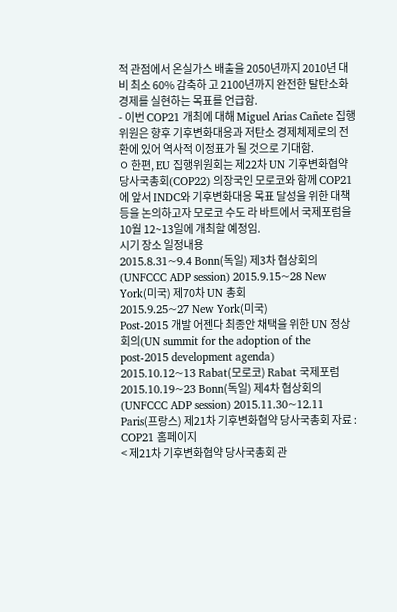적 관점에서 온실가스 배출을 2050년까지 2010년 대비 최소 60% 감축하 고 2100년까지 완전한 탈탄소화 경제를 실현하는 목표를 언급함.
- 이번 COP21 개최에 대해 Miguel Arias Cañete 집행위원은 향후 기후변화대응과 저탄소 경제체제로의 전환에 있어 역사적 이정표가 될 것으로 기대함.
ㅇ 한편, EU 집행위원회는 제22차 UN 기후변화협약 당사국총회(COP22) 의장국인 모로코와 함께 COP21에 앞서 INDC와 기후변화대응 목표 달성을 위한 대책 등을 논의하고자 모로코 수도 라 바트에서 국제포럼을 10월 12~13일에 개최할 예정임.
시기 장소 일정내용
2015.8.31~9.4 Bonn(독일) 제3차 협상회의(UNFCCC ADP session) 2015.9.15~28 New York(미국) 제70차 UN 총회
2015.9.25~27 New York(미국)
Post-2015 개발 어젠다 최종안 채택을 위한 UN 정상회의(UN summit for the adoption of the post-2015 development agenda)
2015.10.12~13 Rabat(모로코) Rabat 국제포럼
2015.10.19~23 Bonn(독일) 제4차 협상회의(UNFCCC ADP session) 2015.11.30~12.11 Paris(프랑스) 제21차 기후변화협약 당사국총회 자료 : COP21 홈페이지
< 제21차 기후변화협약 당사국총회 관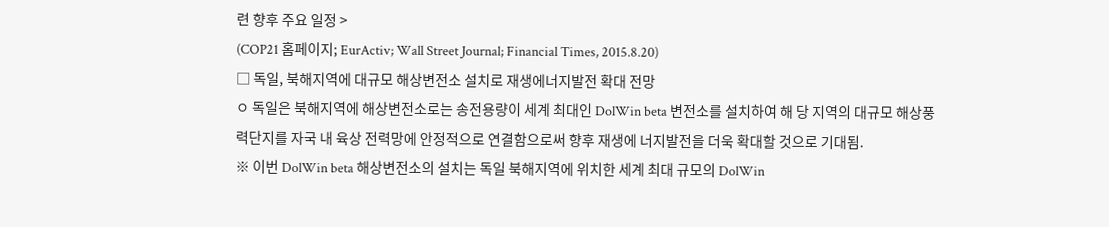련 향후 주요 일정 >
(COP21 홈페이지; EurActiv; Wall Street Journal; Financial Times, 2015.8.20)
□ 독일, 북해지역에 대규모 해상변전소 설치로 재생에너지발전 확대 전망
ㅇ 독일은 북해지역에 해상변전소로는 송전용량이 세계 최대인 DolWin beta 변전소를 설치하여 해 당 지역의 대규모 해상풍력단지를 자국 내 육상 전력망에 안정적으로 연결함으로써 향후 재생에 너지발전을 더욱 확대할 것으로 기대됨.
※ 이번 DolWin beta 해상변전소의 설치는 독일 북해지역에 위치한 세계 최대 규모의 DolWin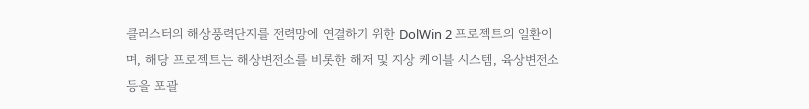클러스터의 해상풍력단지를 전력망에 연결하기 위한 DolWin 2 프로젝트의 일환이 며, 해당 프로젝트는 해상변전소를 비롯한 해저 및 지상 케이블 시스템, 육상변전소 등을 포괄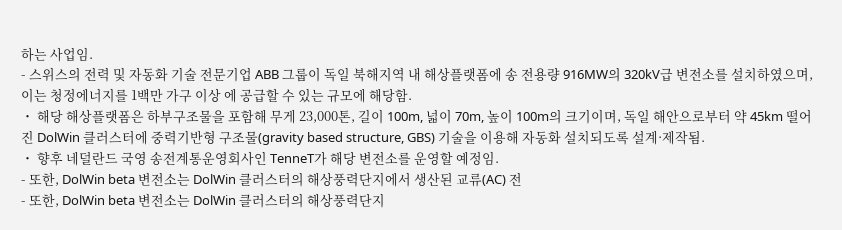하는 사업임.
- 스위스의 전력 및 자동화 기술 전문기업 ABB 그룹이 독일 북해지역 내 해상플랫폼에 송 전용량 916MW의 320kV급 변전소를 설치하였으며, 이는 청정에너지를 1백만 가구 이상 에 공급할 수 있는 규모에 해당함.
・ 해당 해상플랫폼은 하부구조물을 포함해 무게 23,000톤, 길이 100m, 넓이 70m, 높이 100m의 크기이며, 독일 해안으로부터 약 45km 떨어진 DolWin 클러스터에 중력기반형 구조물(gravity based structure, GBS) 기술을 이용해 자동화 설치되도록 설계·제작됨.
・ 향후 네덜란드 국영 송전계통운영회사인 TenneT가 해당 변전소를 운영할 예정임.
- 또한, DolWin beta 변전소는 DolWin 클러스터의 해상풍력단지에서 생산된 교류(AC) 전
- 또한, DolWin beta 변전소는 DolWin 클러스터의 해상풍력단지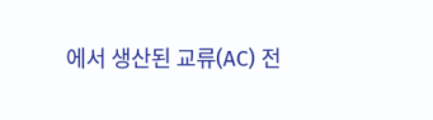에서 생산된 교류(AC) 전